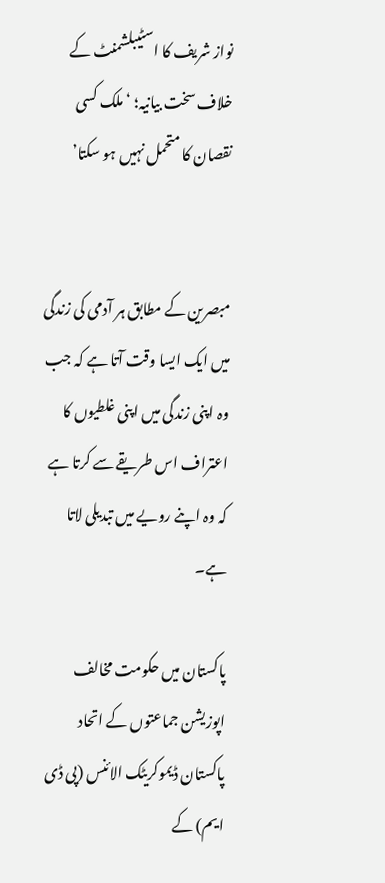نواز شریف کا اسٹیبلشمنٹ کے خلاف سخت بیانیہ؛ ‘ملک کسی نقصان کا متحمل نہیں ہو سکتا’


مبصرین کے مطابق ہر آدمی کی زندگی میں ایک ایسا وقت آتا ہے کہ جب وہ اپنی زندگی میں اپنی غلطیوں کا اعتراف اس طریقے سے کرتا ہے کہ وہ اپنے رویے میں تبدیلی لاتا ہے۔

پاکستان میں حکومت مخالف اپوزیشن جماعتوں کے اتحاد پاکستان ڈیموکریٹک الائنس (پی ڈی ایم) کے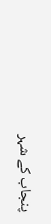پنجاب کے شہر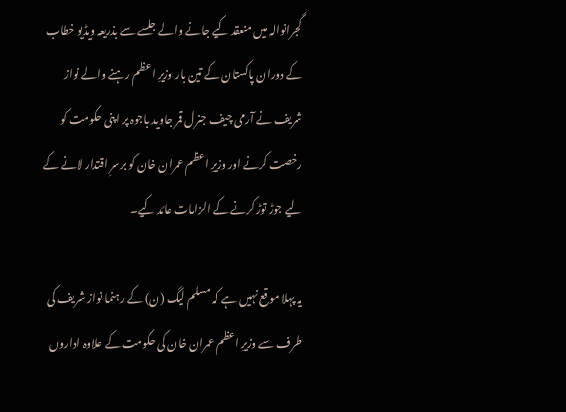گجرانوالہ میں منعقد کیے جانے والے جلسے سے بذریعہ ویڈیو خطاب کے دوران پاکستان کے تین بار وزیرِ اعظم رہنے والے نواز شریف نے آرمی چیف جنرل قمر جاوید باجوہ پر اپنی حکومت کو رخصت کرنے اور وزیرِ اعظم عمران خان کو برسرِ اقتدار لانے کے لیے جوڑ توڑ کرنے کے الزامات عائد کیے۔

یہ پہلا موقع نہیں ہے کہ مسلم لیگ (ن) کے رہنما نواز شریف کی طرف سے وزیرِ اعظم عمران خان کی حکومت کے علاوہ اداروں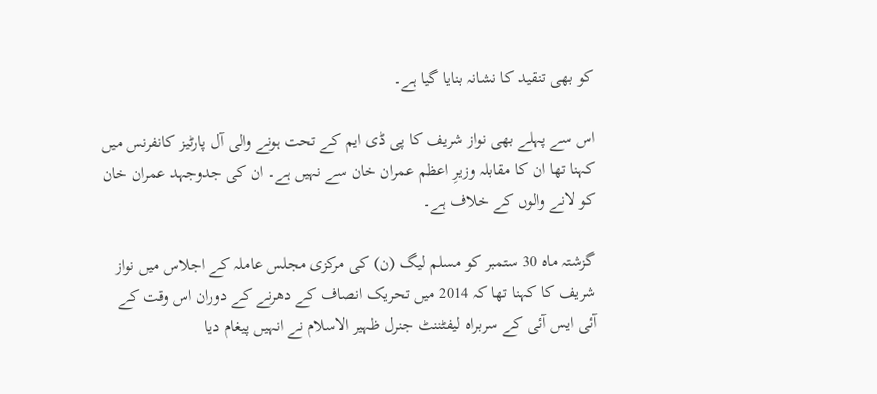کو بھی تنقید کا نشانہ بنایا گیا ہے۔

اس سے پہلے بھی نواز شریف کا پی ڈی ایم کے تحت ہونے والی آل پارٹیز کانفرنس میں کہنا تھا ان کا مقابلہ وزیرِ اعظم عمران خان سے نہیں ہے۔ ان کی جدوجہد عمران خان کو لانے والوں کے خلاف ہے۔

گزشتہ ماہ 30 ستمبر کو مسلم لیگ (ن) کی مرکزی مجلس عاملہ کے اجلاس میں نواز شریف کا کہنا تھا کہ 2014 میں تحریک انصاف کے دھرنے کے دوران اس وقت کے آئی ایس آئی کے سربراہ لیفٹننٹ جنرل ظہیر الاسلام نے انہیں پیغام دیا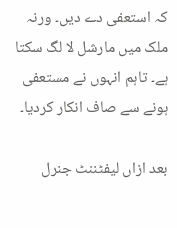کہ استعفی دے دیں۔ ورنہ ملک میں مارشل لا لگ سکتا ہے۔ تاہم انہوں نے مستعفی ہونے سے صاف انکار کردیا۔

بعد ازاں لیفٹننٹ جنرل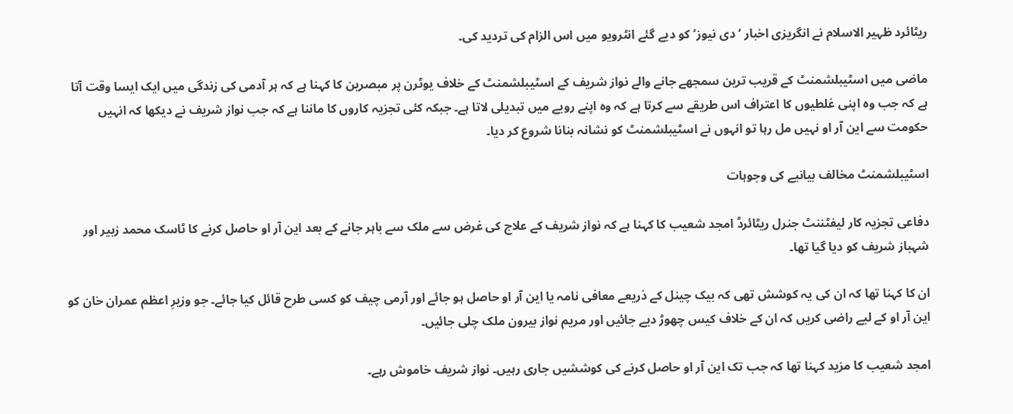ریٹائرد ظہیر الاسلام نے انگریزی اخبار ‘دی نیوز’ کو دیے گئے انٹرویو میں اس الزام کی تردید کی۔

ماضی میں اسٹیبلشمنٹ کے قریب ترین سمجھے جانے والے نواز شریف کے اسٹیبلشمنٹ کے خلاف یوٹرن پر مبصرین کا کہنا ہے کہ ہر آدمی کی زندگی میں ایک ایسا وقت آتا ہے کہ جب وہ اپنی غلطیوں کا اعتراف اس طریقے سے کرتا ہے کہ وہ اپنے رویے میں تبدیلی لاتا ہے۔ جبکہ کئی تجزیہ کاروں کا ماننا ہے کہ جب نواز شریف نے دیکھا کہ انہیں حکومت سے این آر او نہیں مل رہا تو انہوں نے اسٹیبلشمنٹ کو نشانہ بنانا شروع کر دیا۔

اسٹیبلشمنٹ مخالف بیانیے کی وجوہات

دفاعی تجزیہ کار لیفٹننٹ جنرل ریٹائرڈ امجد شعیب کا کہنا ہے کہ نواز شریف کے علاج کی غرض سے ملک سے باہر جانے کے بعد این آر او حاصل کرنے کا ٹاسک محمد زبیر اور شہباز شریف کو دیا گیا تھا۔

ان کا کہنا تھا کہ ان کی یہ کوشش تھی کہ بیک چینل کے ذریعے معافی نامہ یا این آر او حاصل ہو جائے اور آرمی چیف کو کسی طرح قائل کیا جائے۔ جو وزیرِ اعظم عمران خان کو این آر او کے لیے راضی کریں کہ ان کے خلاف کیس چھوڑ دیے جائیں اور مریم نواز بیرون ملک چلی جائیں۔

امجد شعیب کا مزید کہنا تھا کہ جب تک این آر او حاصل کرنے کی کوششیں جاری رہیں۔ نواز شریف خاموش رہے۔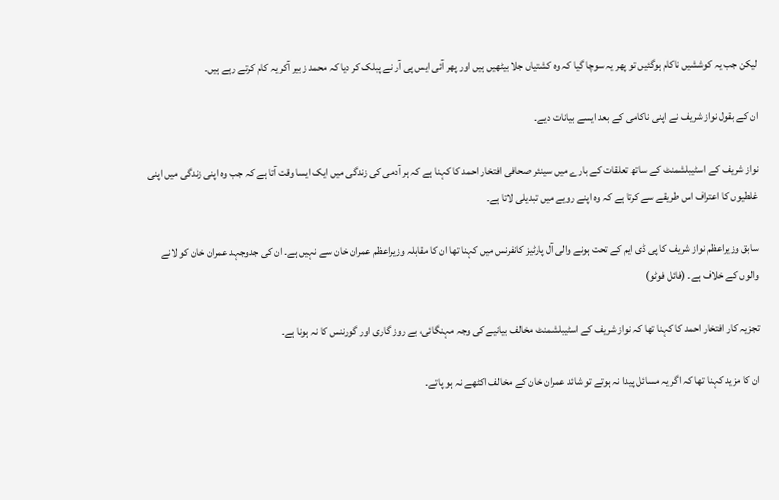لیکن جب یہ کوششیں ناکام ہوگئیں تو پھر یہ سوچا گیا کہ وہ کشتیاں جلا بیٹھیں ہیں اور پھر آئی ایس پی آر نے پبلک کر دیا کہ محمد زبیر آکر یہ کام کرتے رہے ہیں۔

ان کے بقول نواز شریف نے اپنی ناکامی کے بعد ایسے بیانات دیے۔

نواز شریف کے اسٹیبلشمنٹ کے ساتھ تعلقات کے بارے میں سینئر صحافی افتخار احمد کا کہنا ہے کہ ہر آدمی کی زندگی میں ایک ایسا وقت آتا ہے کہ جب وہ اپنی زندگی میں اپنی غلطیوں کا اعتراف اس طریقے سے کرتا ہے کہ وہ اپنے رویے میں تبدیلی لاتا ہے۔

سابق وزیراعظم نواز شریف کا پی ڈی ایم کے تحت ہونے والی آل پارٹیز کانفرنس میں کہنا تھا ان کا مقابلہ وزیراعظم عمران خان سے نہیں ہے۔ ان کی جدوجہد عمران خان کو لانے والوں کے خلاف ہے۔ (فائل فوٹو)

تجزیہ کار افتخار احمد کا کہنا تھا کہ نواز شریف کے اسٹیبلشمنٹ مخالف بیانیے کی وجہ مہنگائی، بے روز گاری اور گورننس کا نہ ہونا ہے۔

ان کا مزید کہنا تھا کہ اگر یہ مسائل پیدا نہ ہوتے تو شائد عمران خان کے مخالف اکٹھے نہ ہو پاتے۔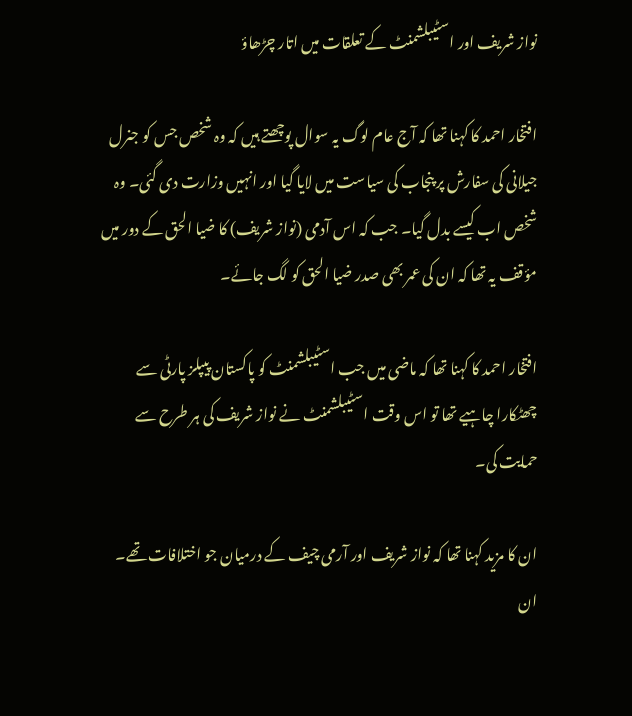نواز شریف اور اسٹیبلشمنٹ کے تعلقات میں اتار چڑھاؤ

افتخار احمد کا کہنا تھا کہ آج عام لوگ یہ سوال پوچھتے ہیں کہ وہ شخص جس کو جنرل جیلانی کی سفارش پر پنجاب کی سیاست میں لایا گیا اور انہیں وزارت دی گئی۔ وہ شخص اب کیسے بدل گیا۔ جب کہ اس آدمی (نواز شریف) کا ضیا الحق کے دور میں مؤقف یہ تھا کہ ان کی عمر بھی صدر ضیا الحق کو لگ جائے۔

افتخار احمد کا کہنا تھا کہ ماضی میں جب اسٹیبلشمنٹ کو پاکستان پیپلز پارٹی سے چھٹکارا چاہیے تھا تو اس وقت اسٹیبلشمنٹ نے نواز شریف کی ہر طرح سے حمایت کی۔

ان کا مزید کہنا تھا کہ نواز شریف اور آرمی چیف کے درمیان جو اختلافات تھے۔ ان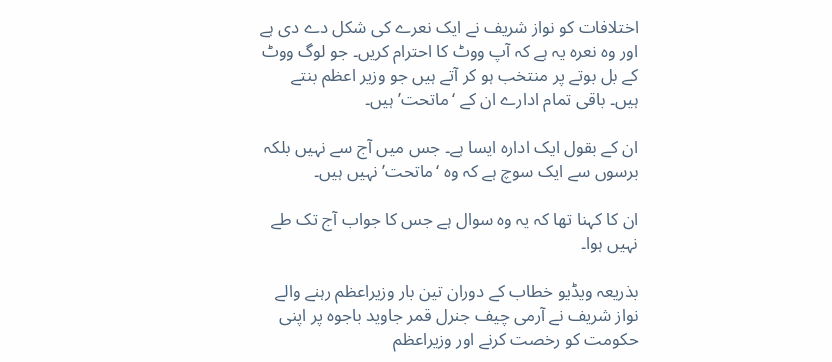اختلافات کو نواز شریف نے ایک نعرے کی شکل دے دی ہے اور وہ نعرہ یہ ہے کہ آپ ووٹ کا احترام کریں۔ جو لوگ ووٹ کے بل بوتے پر منتخب ہو کر آتے ہیں جو وزیر اعظم بنتے ہیں۔ باقی تمام ادارے ان کے ‘ماتحت’ ہیں۔

ان کے بقول ایک ادارہ ایسا ہے۔ جس میں آج سے نہیں بلکہ برسوں سے ایک سوچ ہے کہ وہ ‘ماتحت’ نہیں ہیں۔

ان کا کہنا تھا کہ یہ وہ سوال ہے جس کا جواب آج تک طے نہیں ہوا۔

بذریعہ ویڈیو خطاب کے دوران تین بار وزیراعظم رہنے والے نواز شریف نے آرمی چیف جنرل قمر جاوید باجوہ پر اپنی حکومت کو رخصت کرنے اور وزیراعظم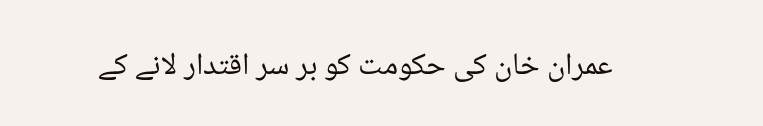عمران خان کی حکومت کو بر سر اقتدار لانے کے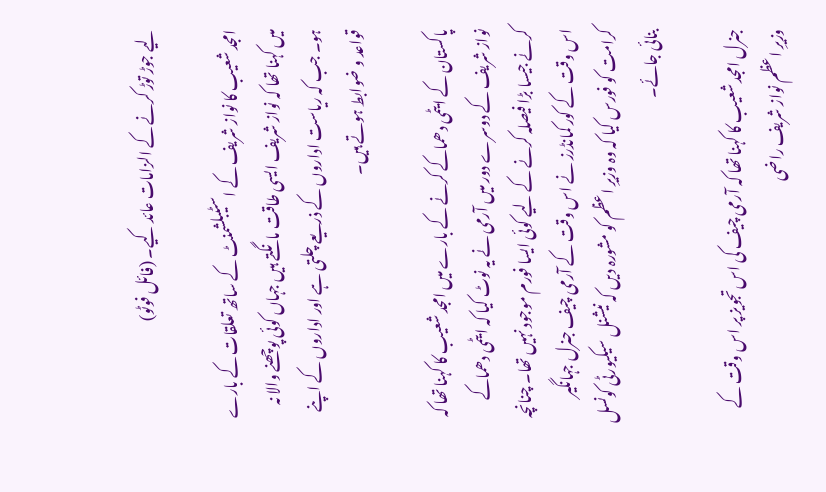لیے جوڑ توڑ کرنے کے الزامات عائد کیے۔ (فائل فوٹو)

امجد شعیب کا نواز شریف کے اسٹیبلشمنٹ کے ساتھ تعلقات کے بارے میں کہنا تھا کہ نواز شریف ایسی طاقت مانگتے ہیں جہاں کوئی پوچھنے والا نہ ہو۔ جب کہ ریاست اداروں کے ذریعے چلتی ہے اور اداروں کے اپنے قواعد و ضوابط ہوتے ہیں۔

پاکستان کے ایٹمی دھماکے کرنے کے بارے میں امجد شعیب کا کہنا تھا کہ نواز شریف کے دوسرے دور میں آرمی نے یہ نوٹ کیا کہ ایٹمی دھماکے کرنے جیسا بڑا فیصلہ کرنے کے لیے کوئی ایسا فورم موجود نہیں تھا۔ چنانچہ اس وقت کے کور کمانڈرز نے اس وقت کے آرمی چیف جنرل جہانگیر کرامت کو فورس کیا کہ وہ وزیرِ اعظم کو مشورہ دیں کہ نیشنل سیکیورٹی کونسل بنائی جائے۔

جنرل امجد شعیب کا کہنا تھا کہ آرمی چیف کی اس تجویز پر اس وقت کے وزیرِ اعظم نواز شریف راضی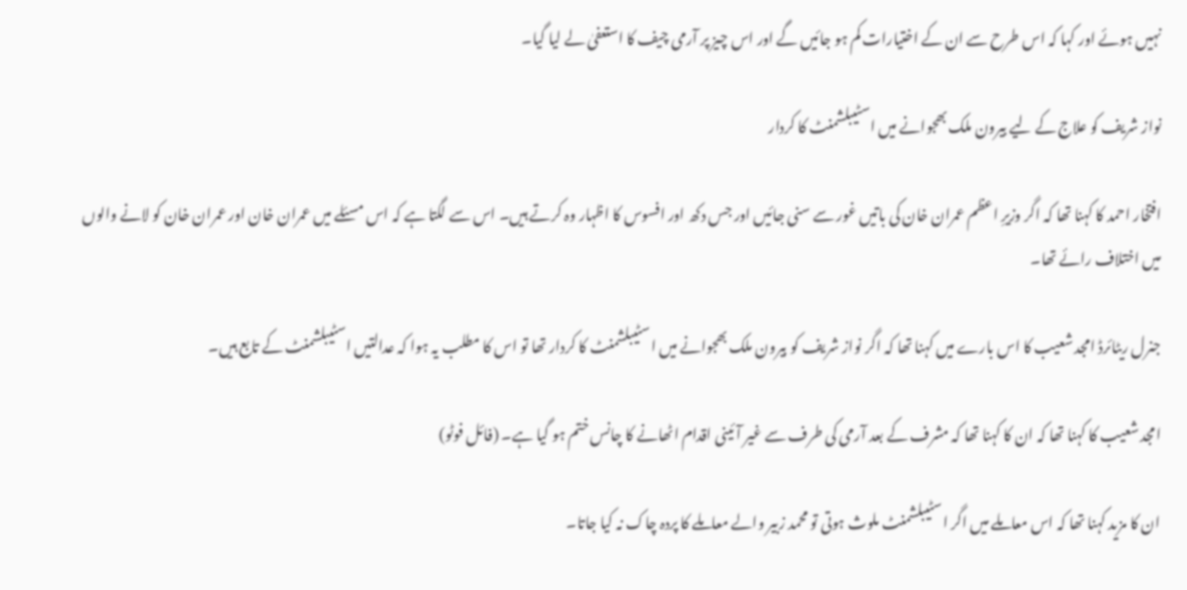نہیں ہوئے اور کہا کہ اس طرح سے ان کے اختیارات کم ہو جائیں گے اور اس چیز پر آرمی چیف کا استعفیٰ لے لیا گیا۔

نواز شریف کو علاج کے لیے بیرون ملک بھجوانے میں اسٹیبلشمنٹ کا کردار

افتخار احمد کا کہنا تھا کہ اگر وزیرِ اعظم عمران خان کی باتیں غور سے سنی جائیں اور جس دکھ اور افسوس کا اظہار وہ کرتے ہیں۔ اس سے لگتا ہے کہ اس مسئلے میں عمران خان اور عمران خان کو لانے والوں میں اختلاف رائے تھا۔

جنرل ریٹائرڈ امجد شعیب کا اس بارے میں کہنا تھا کہ اگر نواز شریف کو بیرون ملک بھجوانے میں اسٹیبلشمنٹ کا کردار تھا تو اس کا مطلب یہ ہوا کہ عدالتیں اسٹیبلشمنٹ کے تابع ہیں۔

امجد شعیب کا کہنا تھا کہ ان کا کہنا تھا کہ مشرف کے بعد آرمی کی طرف سے غیر آئینی اقدام اٹھانے کا چانس ختم ہو گیا ہے۔ (فائل فوٹو)

ان کا مزید کہنا تھا کہ اس معاملے میں اگر اسٹیبلشمنٹ ملوث ہوتی تو محمد زبیر والے معاملے کا پردہ چاک نہ کیا جاتا۔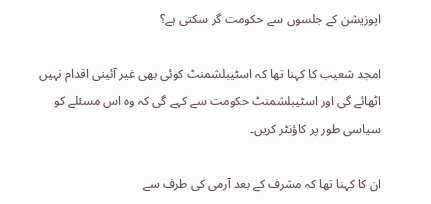اپوزیشن کے جلسوں سے حکومت گر سکتی ہے؟

امجد شعیب کا کہنا تھا کہ اسٹیبلشمنٹ کوئی بھی غیر آئینی اقدام نہیں اٹھائے گی اور اسٹیبلشمنٹ حکومت سے کہے گی کہ وہ اس مسئلے کو سیاسی طور پر کاؤنٹر کریں۔

ان کا کہنا تھا کہ مشرف کے بعد آرمی کی طرف سے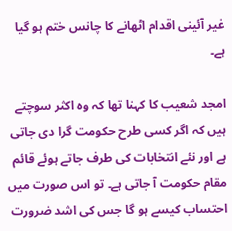غیر آئینی اقدام اٹھانے کا چانس ختم ہو گیا ہے۔

امجد شعیب کا کہنا تھا کہ وہ اکثر سوچتے ہیں کہ اگر کسی طرح حکومت گرا دی جاتی ہے اور نئے انتخابات کی طرف جاتے ہوئے قائم مقام حکومت آ جاتی ہے۔ تو اس صورت میں احتساب کیسے ہو گا جس کی اشد ضرورت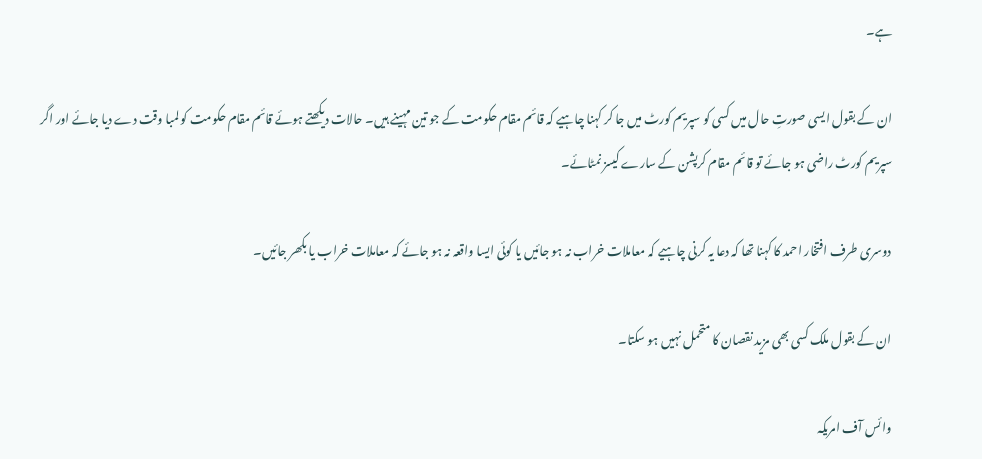ہے۔

ان کے بقول ایسی صورتِ حال میں کسی کو سپریم کورٹ میں جا کر کہنا چاہیے کہ قائم مقام حکومت کے جو تین مہینے ہیں۔ حالات دیکھتے ہوئے قائم مقام حکومت کو لمبا وقت دے دیا جائے اور اگر سپریم کورٹ راضی ہو جائے تو قائم مقام کرپشن کے سارے کیسز نمٹائے۔

دوسری طرف افتخار احمد کا کہنا تھا کہ دعا یہ کرنی چاہیے کہ معاملات خراب نہ ہو جائیں یا کوئی ایسا واقعہ نہ ہو جائے کہ معاملات خراب یا بکھر جائیں۔

ان کے بقول ملک کسی بھی مزید نقصان کا متحمل نہیں ہو سکتا۔

وائس آف امریکہ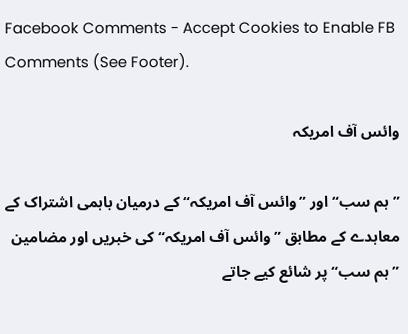Facebook Comments - Accept Cookies to Enable FB Comments (See Footer).

وائس آف امریکہ

”ہم سب“ اور ”وائس آف امریکہ“ کے درمیان باہمی اشتراک کے معاہدے کے مطابق ”وائس آف امریکہ“ کی خبریں اور مضامین ”ہم سب“ پر شائع کیے جاتے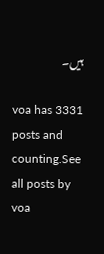ہیں۔

voa has 3331 posts and counting.See all posts by voa